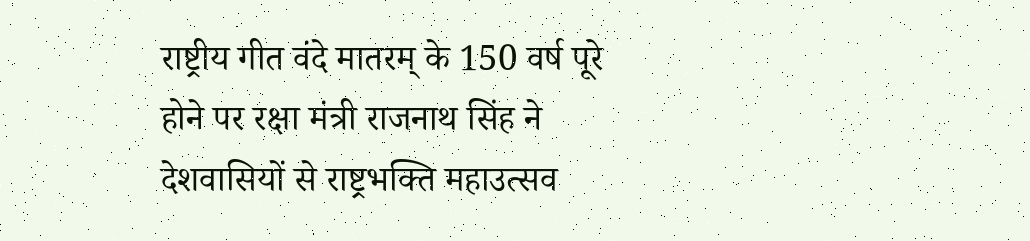राष्ट्रीय गीत वंदे मातरम् के 150 वर्ष पूरे होने पर रक्षा मंत्री राजनाथ सिंह ने देशवासियों से राष्ट्रभक्ति महाउत्सव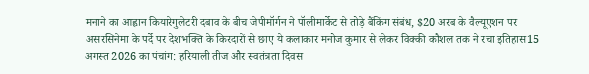मनाने का आह्वान कियारेगुलेटरी दबाव के बीच जेपीमॉर्गन ने पॉलीमार्केट से तोड़े बैंकिंग संबंध, $20 अरब के वैल्यूएशन पर असरसिनेमा के पर्दे पर देशभक्ति के किरदारों से छाए ये कलाकार मनोज कुमार से लेकर विक्की कौशल तक ने रचा इतिहास15 अगस्त 2026 का पंचांग: हरियाली तीज और स्वतंत्रता दिवस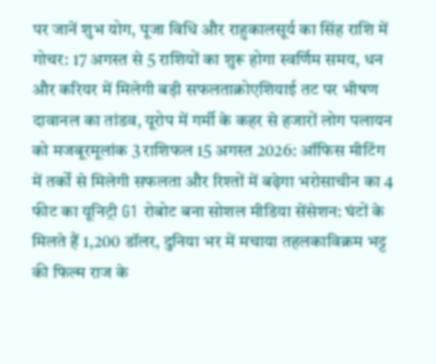पर जानें शुभ योग, पूजा विधि और राहुकालसूर्य का सिंह राशि में गोचर: 17 अगस्त से 5 राशियों का शुरू होगा स्वर्णिम समय, धन और करियर में मिलेगी बड़ी सफलताक्रोएशियाई तट पर भीषण दावानल का तांडव, यूरोप में गर्मी के कहर से हजारों लोग पलायन को मजबूरमूलांक 3 राशिफल 15 अगस्त 2026: ऑफिस मीटिंग में तर्कों से मिलेगी सफलता और रिश्तों में बढ़ेगा भरोसाचीन का 4 फीट का यूनिट्री G1 रोबोट बना सोशल मीडिया सेंसेशन: घंटों के मिलते हैं 1,200 डॉलर, दुनिया भर में मचाया तहलकाविक्रम भट्ट की फिल्म राज के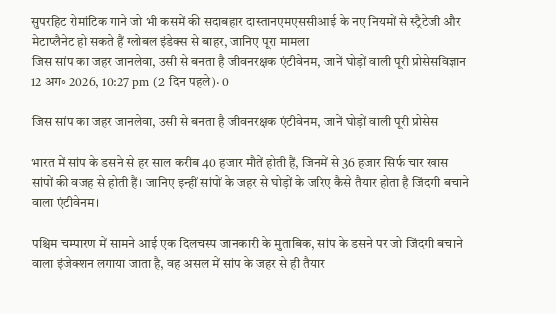सुपरहिट रोमांटिक गाने जो भी कसमें की सदाबहार दास्तानएमएससीआई के नए नियमों से स्ट्रैटेजी और मेटाप्लैनेट हो सकते हैं ग्लोबल इंडेक्स से बाहर, जानिए पूरा मामला
जिस सांप का जहर जानलेवा, उसी से बनता है जीवनरक्षक एंटीवेनम, जानें घोड़ों वाली पूरी प्रोसेसविज्ञान
12 अग॰ 2026, 10:27 pm (2 दिन पहले)· 0

जिस सांप का जहर जानलेवा, उसी से बनता है जीवनरक्षक एंटीवेनम, जानें घोड़ों वाली पूरी प्रोसेस

भारत में सांप के डसने से हर साल करीब 40 हजार मौतें होती हैं, जिनमें से 36 हजार सिर्फ चार खास सांपों की वजह से होती हैं। जानिए इन्हीं सांपों के जहर से घोड़ों के जरिए कैसे तैयार होता है जिंदगी बचाने वाला एंटीवेनम।

पश्चिम चम्पारण में सामने आई एक दिलचस्प जानकारी के मुताबिक, सांप के डसने पर जो जिंदगी बचाने वाला इंजेक्शन लगाया जाता है, वह असल में सांप के जहर से ही तैयार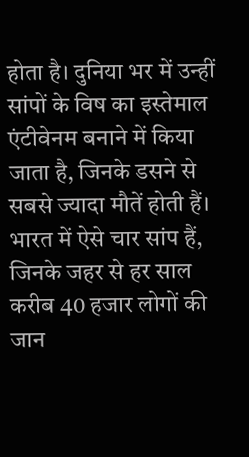होता है। दुनिया भर में उन्हीं सांपों के विष का इस्तेमाल एंटीवेनम बनाने में किया जाता है, जिनके डसने से सबसे ज्यादा मौतें होती हैं। भारत में ऐसे चार सांप हैं, जिनके जहर से हर साल करीब 40 हजार लोगों की जान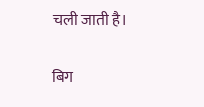चली जाती है।

बिग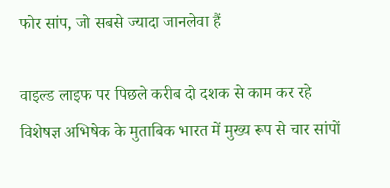फोर सांप, जो सबसे ज्यादा जानलेवा हैं

वाइल्ड लाइफ पर पिछले करीब दो दशक से काम कर रहे विशेषज्ञ अभिषेक के मुताबिक भारत में मुख्य रूप से चार सांपों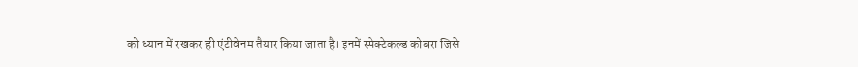को ध्यान में रखकर ही एंटीवेनम तैयार किया जाता है। इनमें स्पेक्टेकल्ड कोबरा जिसे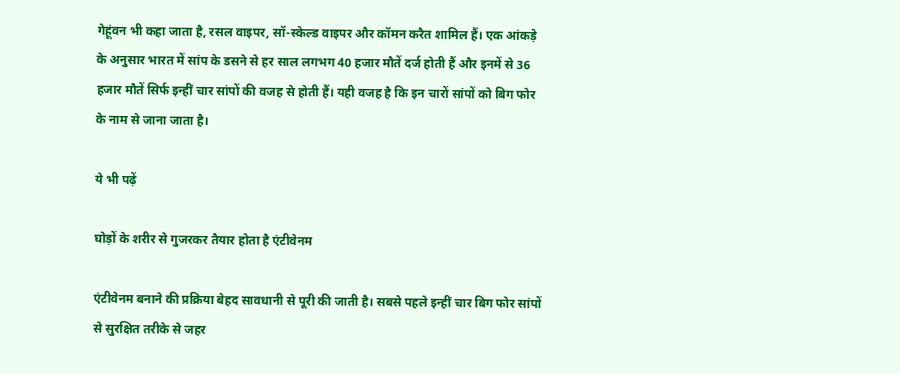गेहूंवन भी कहा जाता है, रसल वाइपर, सॉ-स्केल्ड वाइपर और कॉमन करैत शामिल हैं। एक आंकड़े के अनुसार भारत में सांप के डसने से हर साल लगभग 40 हजार मौतें दर्ज होती हैं और इनमें से 36 हजार मौतें सिर्फ इन्हीं चार सांपों की वजह से होती हैं। यही वजह है कि इन चारों सांपों को बिग फोर के नाम से जाना जाता है।

ये भी पढ़ें

घोड़ों के शरीर से गुजरकर तैयार होता है एंटीवेनम

एंटीवेनम बनाने की प्रक्रिया बेहद सावधानी से पूरी की जाती है। सबसे पहले इन्हीं चार बिग फोर सांपों से सुरक्षित तरीके से जहर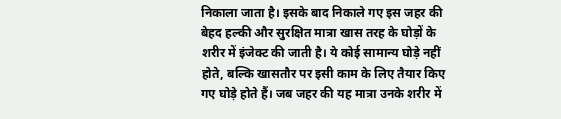निकाला जाता है। इसके बाद निकाले गए इस जहर की बेहद हल्की और सुरक्षित मात्रा खास तरह के घोड़ों के शरीर में इंजेक्ट की जाती है। ये कोई सामान्य घोड़े नहीं होते, बल्कि खासतौर पर इसी काम के लिए तैयार किए गए घोड़े होते हैं। जब जहर की यह मात्रा उनके शरीर में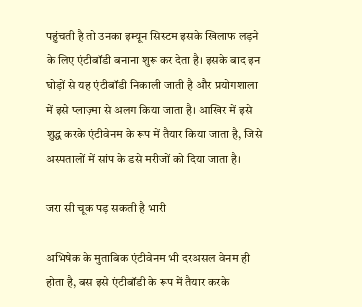पहुंचती है तो उनका इम्यून सिस्टम इसके खिलाफ लड़ने के लिए एंटीबॉडी बनाना शुरू कर देता है। इसके बाद इन घोड़ों से यह एंटीबॉडी निकाली जाती है और प्रयोगशाला में इसे प्लाज़्मा से अलग किया जाता है। आखिर में इसे शुद्ध करके एंटीवेनम के रूप में तैयार किया जाता है, जिसे अस्पतालों में सांप के डसे मरीजों को दिया जाता है।

जरा सी चूक पड़ सकती है भारी

अभिषेक के मुताबिक एंटीवेनम भी दरअसल वेनम ही होता है, बस इसे एंटीबॉडी के रूप में तैयार करके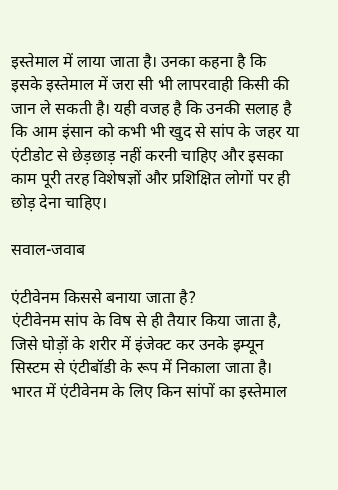इस्तेमाल में लाया जाता है। उनका कहना है कि इसके इस्तेमाल में जरा सी भी लापरवाही किसी की जान ले सकती है। यही वजह है कि उनकी सलाह है कि आम इंसान को कभी भी खुद से सांप के जहर या एंटीडोट से छेड़छाड़ नहीं करनी चाहिए और इसका काम पूरी तरह विशेषज्ञों और प्रशिक्षित लोगों पर ही छोड़ देना चाहिए।

सवाल-जवाब

एंटीवेनम किससे बनाया जाता है?
एंटीवेनम सांप के विष से ही तैयार किया जाता है, जिसे घोड़ों के शरीर में इंजेक्ट कर उनके इम्यून सिस्टम से एंटीबॉडी के रूप में निकाला जाता है।
भारत में एंटीवेनम के लिए किन सांपों का इस्तेमाल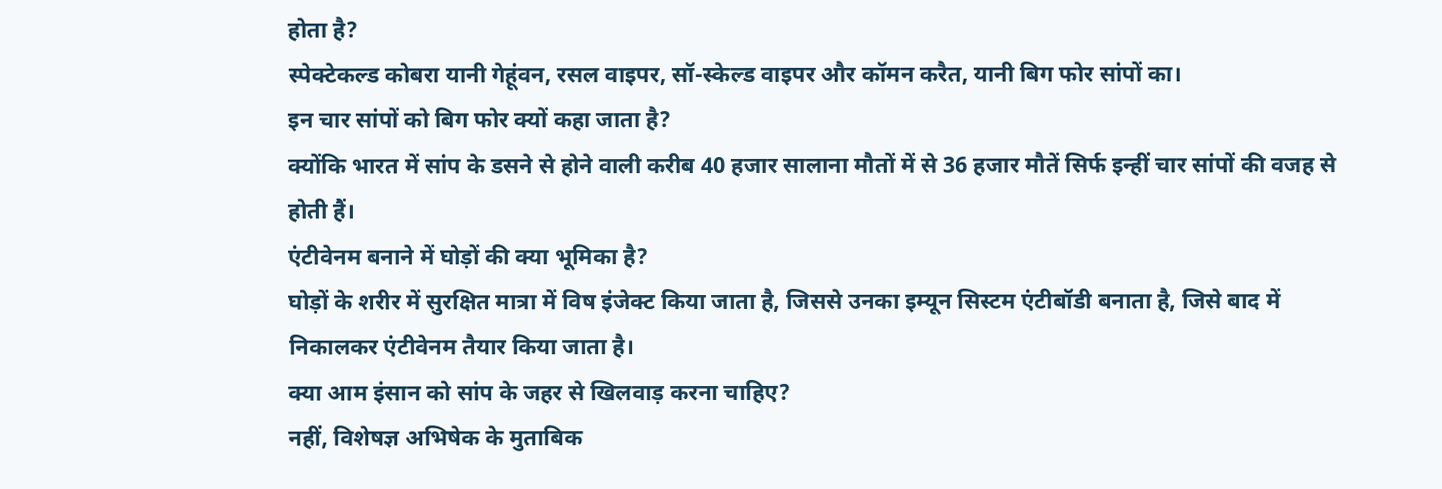होता है?
स्पेक्टेकल्ड कोबरा यानी गेहूंवन, रसल वाइपर, सॉ-स्केल्ड वाइपर और कॉमन करैत, यानी बिग फोर सांपों का।
इन चार सांपों को बिग फोर क्यों कहा जाता है?
क्योंकि भारत में सांप के डसने से होने वाली करीब 40 हजार सालाना मौतों में से 36 हजार मौतें सिर्फ इन्हीं चार सांपों की वजह से होती हैं।
एंटीवेनम बनाने में घोड़ों की क्या भूमिका है?
घोड़ों के शरीर में सुरक्षित मात्रा में विष इंजेक्ट किया जाता है, जिससे उनका इम्यून सिस्टम एंटीबॉडी बनाता है, जिसे बाद में निकालकर एंटीवेनम तैयार किया जाता है।
क्या आम इंसान को सांप के जहर से खिलवाड़ करना चाहिए?
नहीं, विशेषज्ञ अभिषेक के मुताबिक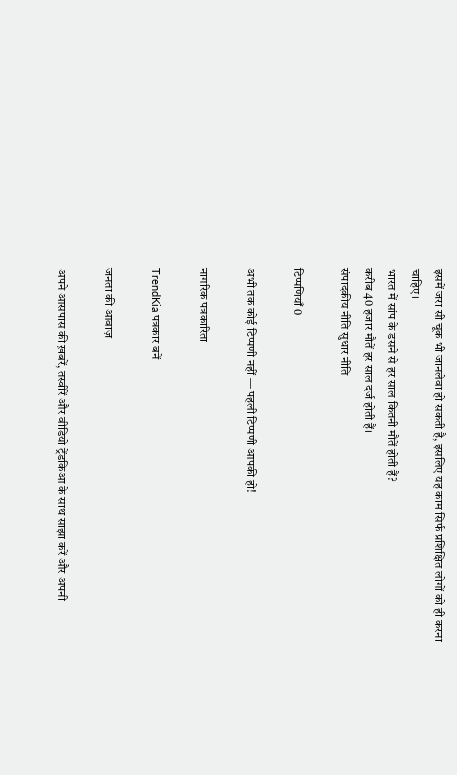इसमें जरा सी चूक भी जानलेवा हो सकती है, इसलिए यह काम सिर्फ प्रशिक्षित लोगों को ही करना चाहिए।
भारत में सांप के डसने से हर साल कितनी मौतें होती हैं?
करीब 40 हजार मौतें हर साल दर्ज होती हैं।
संपादकीय नीति सुधार नीति

टिप्पणियाँ 0

अभी तक कोई टिप्पणी नहीं — पहली टिप्पणी आपकी हो!

नागरिक पत्रकारिता

TrendKia पत्रकार बनें

जनता की आवाज़

अपने आसपास की ख़बरें, तस्वीरें और वीडियो ट्रेंडकिआ के साथ साझा करें और अपनी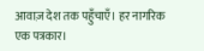आवाज़ देश तक पहुँचाएँ। हर नागरिक एक पत्रकार।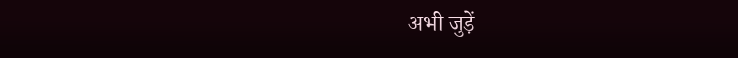अभी जुड़ें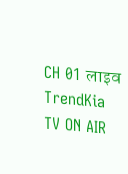CH 01 लाइव
TrendKia TV ON AIR